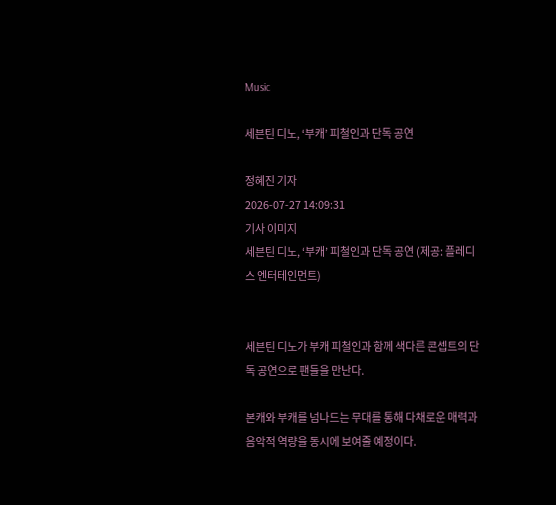Music

세븐틴 디노, ‘부캐’ 피철인과 단독 공연

정혜진 기자
2026-07-27 14:09:31
기사 이미지
세븐틴 디노, ‘부캐’ 피철인과 단독 공연 (제공: 플레디스 엔터테인먼트)


세븐틴 디노가 부캐 피철인과 함께 색다른 콘셉트의 단독 공연으로 팬들을 만난다.

본캐와 부캐를 넘나드는 무대를 통해 다채로운 매력과 음악적 역량을 동시에 보여줄 예정이다.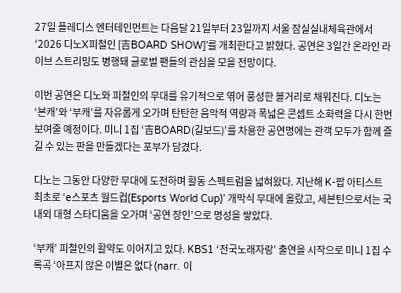27일 플레디스 엔터테인먼트는 다음달 21일부터 23일까지 서울 잠실실내체육관에서 ‘2026 디노X피철인 [吉BOARD SHOW]’를 개최한다고 밝혔다. 공연은 3일간 온라인 라이브 스트리밍도 병행돼 글로벌 팬들의 관심을 모을 전망이다.

이번 공연은 디노와 피철인의 무대를 유기적으로 엮어 풍성한 볼거리로 채워진다. 디노는 ‘본캐’와 ‘부캐’를 자유롭게 오가며 탄탄한 음악적 역량과 폭넓은 콘셉트 소화력을 다시 한번 보여줄 예정이다. 미니 1집 ‘吉BOARD(길보드)’를 차용한 공연명에는 관객 모두가 함께 즐길 수 있는 판을 만들겠다는 포부가 담겼다.

디노는 그동안 다양한 무대에 도전하며 활동 스펙트럼을 넓혀왔다. 지난해 K-팝 아티스트 최초로 ‘e스포츠 월드컵(Esports World Cup)’ 개막식 무대에 올랐고, 세븐틴으로서는 국내외 대형 스타디움을 오가며 ‘공연 장인’으로 명성을 쌓았다.

‘부캐’ 피철인의 활약도 이어지고 있다. KBS1 ‘전국노래자랑’ 출연을 시작으로 미니 1집 수록곡 ‘아프지 않은 이별은 없다 (narr. 이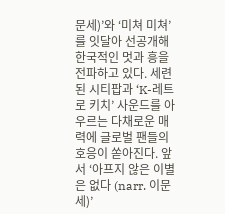문세)’와 ‘미쳐 미쳐’를 잇달아 선공개해 한국적인 멋과 흥을 전파하고 있다. 세련된 시티팝과 ‘K-레트로 키치’ 사운드를 아우르는 다채로운 매력에 글로벌 팬들의 호응이 쏟아진다. 앞서 ‘아프지 않은 이별은 없다 (narr. 이문세)’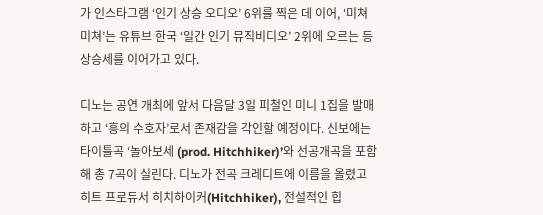가 인스타그램 ‘인기 상승 오디오’ 6위를 찍은 데 이어, ‘미쳐 미쳐’는 유튜브 한국 ‘일간 인기 뮤직비디오’ 2위에 오르는 등 상승세를 이어가고 있다.

디노는 공연 개최에 앞서 다음달 3일 피철인 미니 1집을 발매하고 ‘흥의 수호자’로서 존재감을 각인할 예정이다. 신보에는 타이틀곡 ‘놀아보세 (prod. Hitchhiker)’와 선공개곡을 포함해 총 7곡이 실린다. 디노가 전곡 크레디트에 이름을 올렸고 히트 프로듀서 히치하이커(Hitchhiker), 전설적인 힙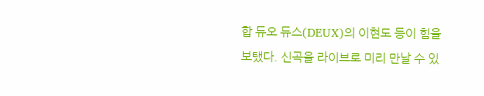합 듀오 듀스(DEUX)의 이현도 등이 힘을 보탰다. 신곡을 라이브로 미리 만날 수 있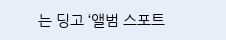는 딩고 ‘앨범 스포트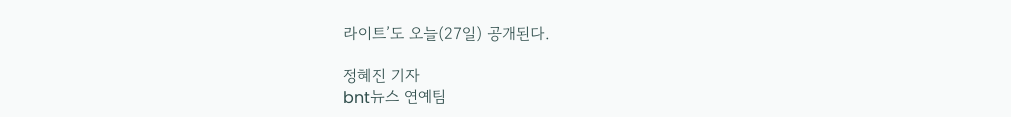라이트’도 오늘(27일) 공개된다.

정혜진 기자
bnt뉴스 연예팀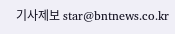기사제보 star@bntnews.co.kr